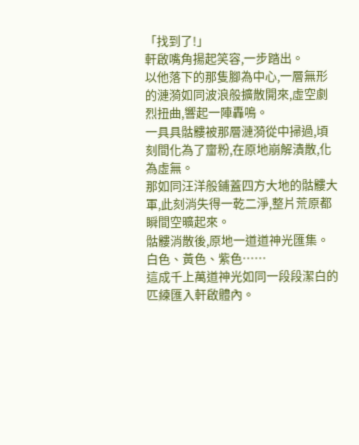「找到了!」
軒啟嘴角揚起笑容,一步踏出。
以他落下的那隻腳為中心,一層無形的漣漪如同波浪般擴散開來,虛空劇烈扭曲,響起一陣轟鳴。
一具具骷髏被那層漣漪從中掃過,頃刻間化為了齏粉,在原地崩解潰散,化為虛無。
那如同汪洋般鋪蓋四方大地的骷髏大軍,此刻消失得一乾二淨,整片荒原都瞬間空曠起來。
骷髏消散後,原地一道道神光匯集。
白色、黃色、紫色……
這成千上萬道神光如同一段段潔白的匹練匯入軒啟體內。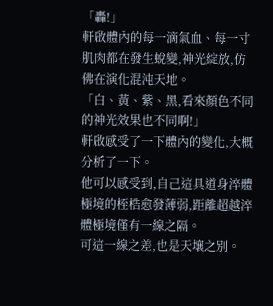「轟!」
軒啟體內的每一滴氣血、每一寸肌肉都在發生蛻變,神光綻放,仿佛在演化混沌天地。
「白、黃、紫、黑,看來顏色不同的神光效果也不同啊!」
軒啟感受了一下體內的變化,大概分析了一下。
他可以感受到,自己這具道身淬體極境的桎梏愈發薄弱,距離超越淬體極境僅有一線之隔。
可這一線之差,也是天壤之別。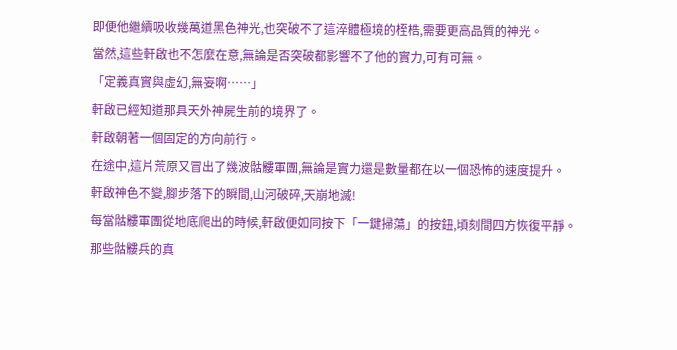即便他繼續吸收幾萬道黑色神光,也突破不了這淬體極境的桎梏,需要更高品質的神光。
當然,這些軒啟也不怎麼在意,無論是否突破都影響不了他的實力,可有可無。
「定義真實與虛幻,無妄啊……」
軒啟已經知道那具天外神屍生前的境界了。
軒啟朝著一個固定的方向前行。
在途中,這片荒原又冒出了幾波骷髏軍團,無論是實力還是數量都在以一個恐怖的速度提升。
軒啟神色不變,腳步落下的瞬間,山河破碎,天崩地滅!
每當骷髏軍團從地底爬出的時候,軒啟便如同按下「一鍵掃蕩」的按鈕,頃刻間四方恢復平靜。
那些骷髏兵的真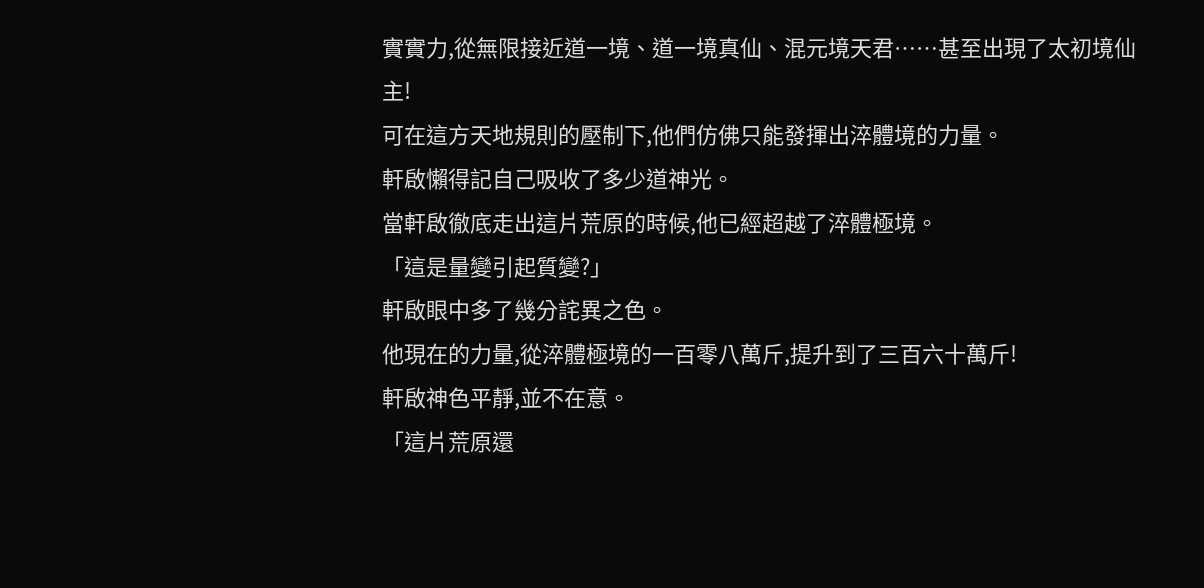實實力,從無限接近道一境、道一境真仙、混元境天君……甚至出現了太初境仙主!
可在這方天地規則的壓制下,他們仿佛只能發揮出淬體境的力量。
軒啟懶得記自己吸收了多少道神光。
當軒啟徹底走出這片荒原的時候,他已經超越了淬體極境。
「這是量變引起質變?」
軒啟眼中多了幾分詫異之色。
他現在的力量,從淬體極境的一百零八萬斤,提升到了三百六十萬斤!
軒啟神色平靜,並不在意。
「這片荒原還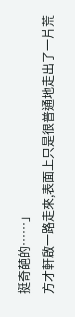挺奇葩的……」
方才軒啟一路走來,表面上只是很普通地走出了一片荒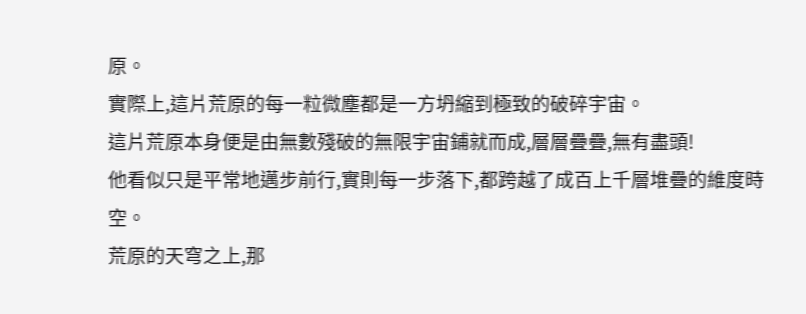原。
實際上,這片荒原的每一粒微塵都是一方坍縮到極致的破碎宇宙。
這片荒原本身便是由無數殘破的無限宇宙鋪就而成,層層疊疊,無有盡頭!
他看似只是平常地邁步前行,實則每一步落下,都跨越了成百上千層堆疊的維度時空。
荒原的天穹之上,那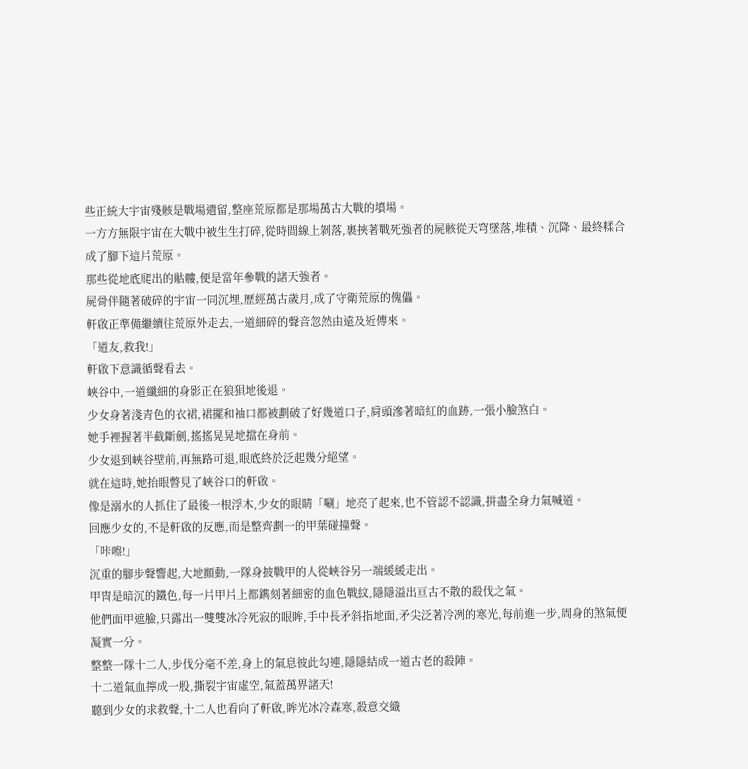些正統大宇宙殘骸是戰場遺留,整座荒原都是那場萬古大戰的墳場。
一方方無限宇宙在大戰中被生生打碎,從時間線上剝落,裹挾著戰死強者的屍骸從天穹墜落,堆積、沉降、最終糅合成了腳下這片荒原。
那些從地底爬出的骷髏,便是當年參戰的諸天強者。
屍骨伴隨著破碎的宇宙一同沉埋,歷經萬古歲月,成了守衛荒原的傀儡。
軒啟正準備繼續往荒原外走去,一道細碎的聲音忽然由遠及近傳來。
「道友,救我!」
軒啟下意識循聲看去。
峽谷中,一道纖細的身影正在狼狽地後退。
少女身著淺青色的衣裙,裙擺和袖口都被劃破了好幾道口子,肩頭滲著暗紅的血跡,一張小臉煞白。
她手裡握著半截斷劍,搖搖晃晃地擋在身前。
少女退到峽谷壁前,再無路可退,眼底終於泛起幾分絕望。
就在這時,她抬眼瞥見了峽谷口的軒啟。
像是溺水的人抓住了最後一根浮木,少女的眼睛「唰」地亮了起來,也不管認不認識,拼盡全身力氣喊道。
回應少女的,不是軒啟的反應,而是整齊劃一的甲葉碰撞聲。
「咔嚓!」
沉重的腳步聲響起,大地顫動,一隊身披戰甲的人從峽谷另一端緩緩走出。
甲冑是暗沉的鐵色,每一片甲片上都鐫刻著細密的血色戰紋,隱隱溢出亘古不散的殺伐之氣。
他們面甲遮臉,只露出一雙雙冰冷死寂的眼眸,手中長矛斜指地面,矛尖泛著冷冽的寒光,每前進一步,周身的煞氣便凝實一分。
整整一隊十二人,步伐分毫不差,身上的氣息彼此勾連,隱隱結成一道古老的殺陣。
十二道氣血擰成一股,撕裂宇宙虛空,氣蓋萬界諸天!
聽到少女的求救聲,十二人也看向了軒啟,眸光冰冷森寒,殺意交織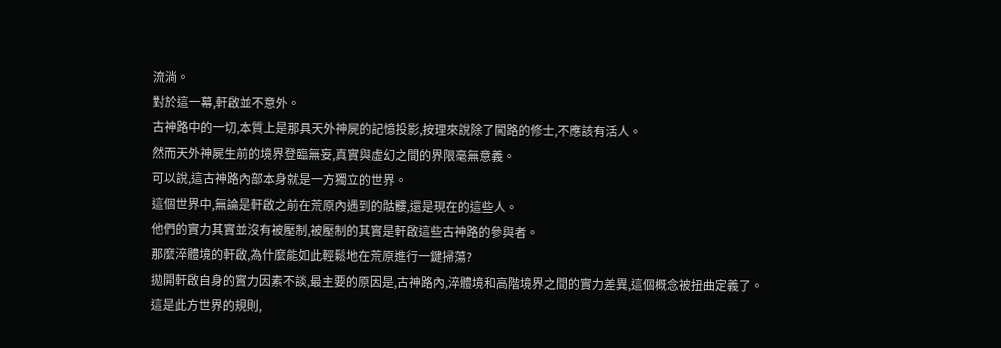流淌。
對於這一幕,軒啟並不意外。
古神路中的一切,本質上是那具天外神屍的記憶投影,按理來說除了闖路的修士,不應該有活人。
然而天外神屍生前的境界登臨無妄,真實與虛幻之間的界限毫無意義。
可以說,這古神路內部本身就是一方獨立的世界。
這個世界中,無論是軒啟之前在荒原內遇到的骷髏,還是現在的這些人。
他們的實力其實並沒有被壓制,被壓制的其實是軒啟這些古神路的參與者。
那麼淬體境的軒啟,為什麼能如此輕鬆地在荒原進行一鍵掃蕩?
拋開軒啟自身的實力因素不談,最主要的原因是,古神路內,淬體境和高階境界之間的實力差異,這個概念被扭曲定義了。
這是此方世界的規則,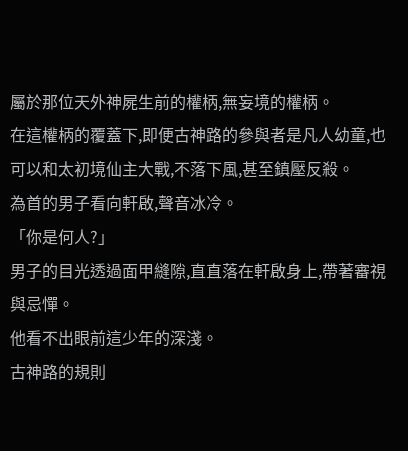屬於那位天外神屍生前的權柄,無妄境的權柄。
在這權柄的覆蓋下,即便古神路的參與者是凡人幼童,也可以和太初境仙主大戰,不落下風,甚至鎮壓反殺。
為首的男子看向軒啟,聲音冰冷。
「你是何人?」
男子的目光透過面甲縫隙,直直落在軒啟身上,帶著審視與忌憚。
他看不出眼前這少年的深淺。
古神路的規則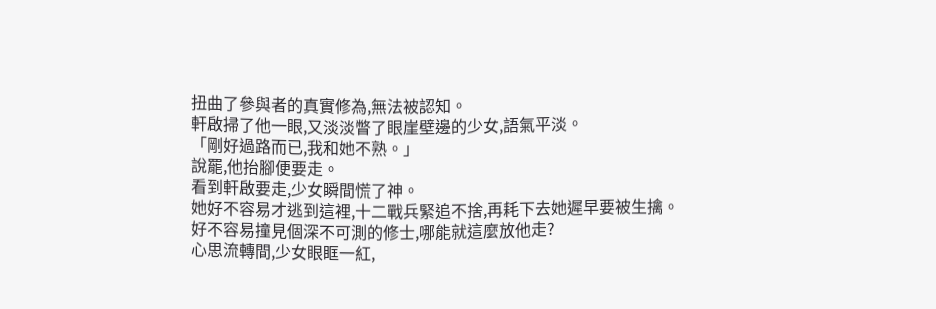扭曲了參與者的真實修為,無法被認知。
軒啟掃了他一眼,又淡淡瞥了眼崖壁邊的少女,語氣平淡。
「剛好過路而已,我和她不熟。」
說罷,他抬腳便要走。
看到軒啟要走,少女瞬間慌了神。
她好不容易才逃到這裡,十二戰兵緊追不捨,再耗下去她遲早要被生擒。
好不容易撞見個深不可測的修士,哪能就這麼放他走?
心思流轉間,少女眼眶一紅,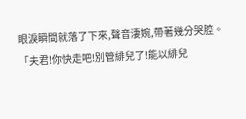眼淚瞬間就落了下來,聲音淒婉,帶著幾分哭腔。
「夫君!你快走吧!別管緋兒了!能以緋兒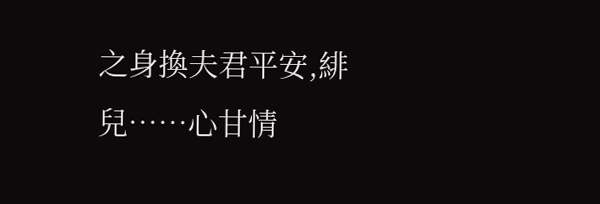之身換夫君平安,緋兒……心甘情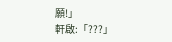願!」
軒啟:「???」